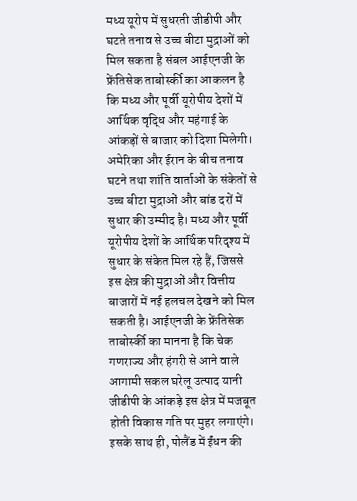मध्य यूरोप में सुधरती जीडीपी और घटते तनाव से उच्च बीटा मुद्राओं को मिल सकता है संबल आईएनजी के फ्रेंतिसेक ताबोर्स्की का आकलन है कि मध्य और पूर्वी यूरोपीय देशों में आर्थिक वृद्धि और महंगाई के आंकड़ों से बाजार को दिशा मिलेगी। अमेरिका और ईरान के बीच तनाव घटने तथा शांति वार्ताओं के संकेतों से उच्च बीटा मुद्राओं और बांड दरों में सुधार की उम्मीद है। मध्य और पूर्वी यूरोपीय देशों के आर्थिक परिदृश्य में सुधार के संकेत मिल रहे हैं, जिससे इस क्षेत्र की मुद्राओं और वित्तीय बाजारों में नई हलचल देखने को मिल सकती है। आईएनजी के फ्रेंतिसेक ताबोर्स्की का मानना है कि चेक गणराज्य और हंगरी से आने वाले आगामी सकल घरेलू उत्पाद यानी जीडीपी के आंकड़े इस क्षेत्र में मजबूत होती विकास गति पर मुहर लगाएंगे। इसके साथ ही, पोलैंड में ईंधन की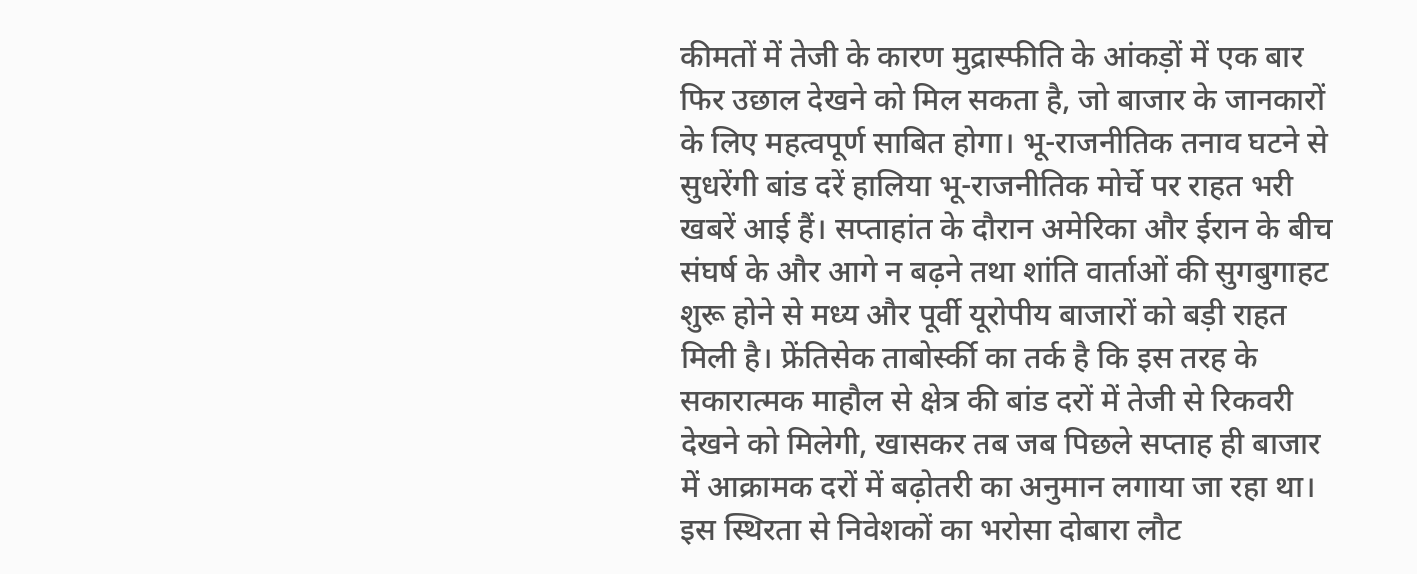कीमतों में तेजी के कारण मुद्रास्फीति के आंकड़ों में एक बार फिर उछाल देखने को मिल सकता है, जो बाजार के जानकारों के लिए महत्वपूर्ण साबित होगा। भू-राजनीतिक तनाव घटने से सुधरेंगी बांड दरें हालिया भू-राजनीतिक मोर्चे पर राहत भरी खबरें आई हैं। सप्ताहांत के दौरान अमेरिका और ईरान के बीच संघर्ष के और आगे न बढ़ने तथा शांति वार्ताओं की सुगबुगाहट शुरू होने से मध्य और पूर्वी यूरोपीय बाजारों को बड़ी राहत मिली है। फ्रेंतिसेक ताबोर्स्की का तर्क है कि इस तरह के सकारात्मक माहौल से क्षेत्र की बांड दरों में तेजी से रिकवरी देखने को मिलेगी, खासकर तब जब पिछले सप्ताह ही बाजार में आक्रामक दरों में बढ़ोतरी का अनुमान लगाया जा रहा था। इस स्थिरता से निवेशकों का भरोसा दोबारा लौट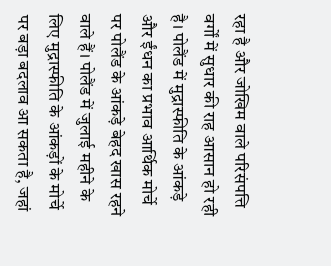रहा है और जोखिम वाले परिसंपत्ति वर्गों में सुधार की राह आसान हो रही है। पोलैंड में मुद्रास्फीति के आंकड़े और ईंधन का प्रभाव आर्थिक मोर्चे पर पोलैंड के आंकड़े बेहद खास रहने वाले हैं। पोलैंड में जुलाई महीने के लिए मुद्रास्फीति के आंकड़ों के मोर्चे पर बड़ा बदलाव आ सकता है, जहां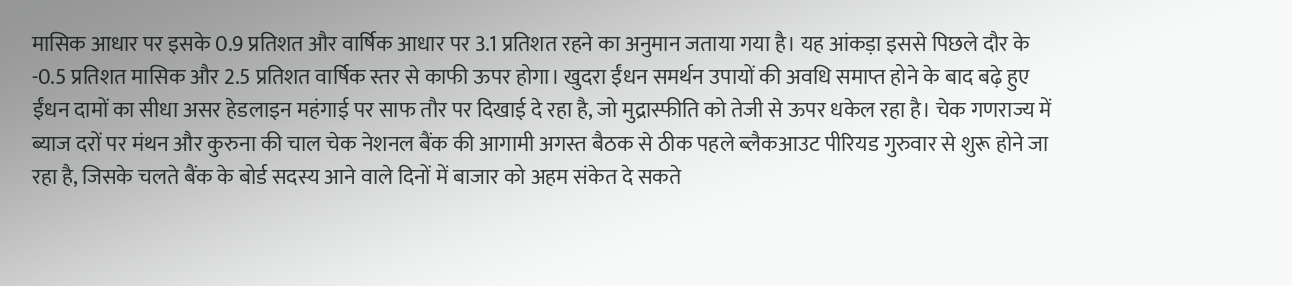मासिक आधार पर इसके 0.9 प्रतिशत और वार्षिक आधार पर 3.1 प्रतिशत रहने का अनुमान जताया गया है। यह आंकड़ा इससे पिछले दौर के -0.5 प्रतिशत मासिक और 2.5 प्रतिशत वार्षिक स्तर से काफी ऊपर होगा। खुदरा ईंधन समर्थन उपायों की अवधि समाप्त होने के बाद बढ़े हुए ईंधन दामों का सीधा असर हेडलाइन महंगाई पर साफ तौर पर दिखाई दे रहा है, जो मुद्रास्फीति को तेजी से ऊपर धकेल रहा है। चेक गणराज्य में ब्याज दरों पर मंथन और कुरुना की चाल चेक नेशनल बैंक की आगामी अगस्त बैठक से ठीक पहले ब्लैकआउट पीरियड गुरुवार से शुरू होने जा रहा है, जिसके चलते बैंक के बोर्ड सदस्य आने वाले दिनों में बाजार को अहम संकेत दे सकते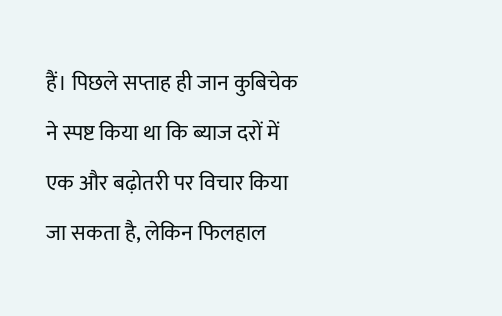हैं। पिछले सप्ताह ही जान कुबिचेक ने स्पष्ट किया था कि ब्याज दरों में एक और बढ़ोतरी पर विचार किया जा सकता है, लेकिन फिलहाल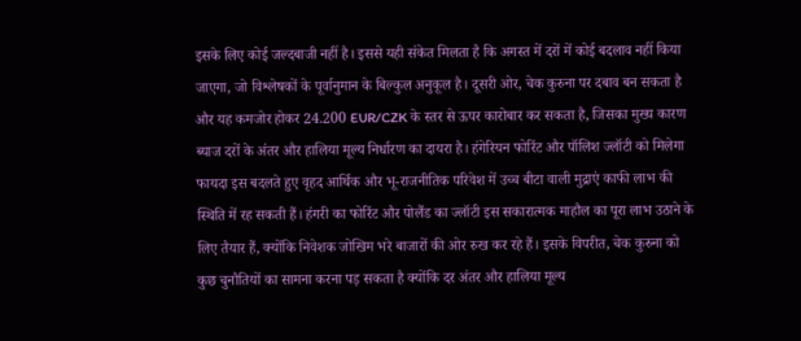इसके लिए कोई जल्दबाजी नहीं है। इससे यही संकेत मिलता है कि अगस्त में दरों में कोई बदलाव नहीं किया जाएगा, जो विश्लेषकों के पूर्वानुमान के बिल्कुल अनुकूल है। दूसरी ओर, चेक कुरुना पर दबाव बन सकता है और यह कमजोर होकर 24.200 EUR/CZK के स्तर से ऊपर कारोबार कर सकता है, जिसका मुख्य कारण ब्याज दरों के अंतर और हालिया मूल्य निर्धारण का दायरा है। हंगेरियन फोरिंट और पॉलिश ज्लॉटी को मिलेगा फायदा इस बदलते हुए वृहद आर्थिक और भू-राजनीतिक परिवेश में उच्च बीटा वाली मुद्राएं काफी लाभ की स्थिति में रह सकती हैं। हंगरी का फोरिंट और पोलैंड का ज्लॉटी इस सकारात्मक माहौल का पूरा लाभ उठाने के लिए तैयार हैं, क्योंकि निवेशक जोखिम भरे बाजारों की ओर रुख कर रहे हैं। इसके विपरीत, चेक कुरुना को कुछ चुनौतियों का सामना करना पड़ सकता है क्योंकि दर अंतर और हालिया मूल्य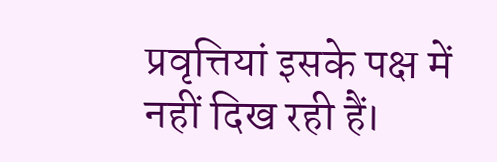प्रवृत्तियां इसके पक्ष में नहीं दिख रही हैं।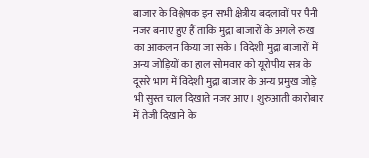बाजार के विश्लेषक इन सभी क्षेत्रीय बदलावों पर पैनी नजर बनाए हुए हैं ताकि मुद्रा बाजारों के अगले रुख का आकलन किया जा सके। विदेशी मुद्रा बाजारों में अन्य जोड़ियों का हाल सोमवार को यूरोपीय सत्र के दूसरे भाग में विदेशी मुद्रा बाजार के अन्य प्रमुख जोड़े भी सुस्त चाल दिखाते नजर आए। शुरुआती कारोबार में तेजी दिखाने के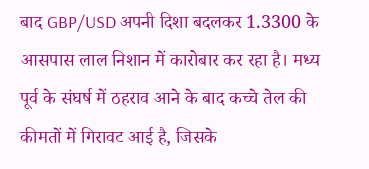बाद GBP/USD अपनी दिशा बदलकर 1.3300 के आसपास लाल निशान में कारोबार कर रहा है। मध्य पूर्व के संघर्ष में ठहराव आने के बाद कच्चे तेल की कीमतों में गिरावट आई है, जिसके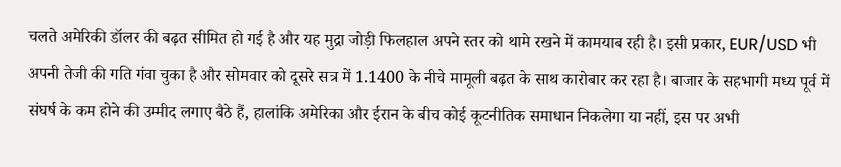चलते अमेरिकी डॉलर की बढ़त सीमित हो गई है और यह मुद्रा जोड़ी फिलहाल अपने स्तर को थामे रखने में कामयाब रही है। इसी प्रकार, EUR/USD भी अपनी तेजी की गति गंवा चुका है और सोमवार को दूसरे सत्र में 1.1400 के नीचे मामूली बढ़त के साथ कारोबार कर रहा है। बाजार के सहभागी मध्य पूर्व में संघर्ष के कम होने की उम्मीद लगाए बैठे हैं, हालांकि अमेरिका और ईरान के बीच कोई कूटनीतिक समाधान निकलेगा या नहीं, इस पर अभी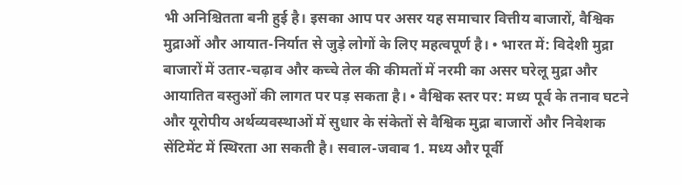भी अनिश्चितता बनी हुई है। इसका आप पर असर यह समाचार वित्तीय बाजारों, वैश्विक मुद्राओं और आयात-निर्यात से जुड़े लोगों के लिए महत्वपूर्ण है। • भारत में: विदेशी मुद्रा बाजारों में उतार-चढ़ाव और कच्चे तेल की कीमतों में नरमी का असर घरेलू मुद्रा और आयातित वस्तुओं की लागत पर पड़ सकता है। • वैश्विक स्तर पर: मध्य पूर्व के तनाव घटने और यूरोपीय अर्थव्यवस्थाओं में सुधार के संकेतों से वैश्विक मुद्रा बाजारों और निवेशक सेंटिमेंट में स्थिरता आ सकती है। सवाल-जवाब 1. मध्य और पूर्वी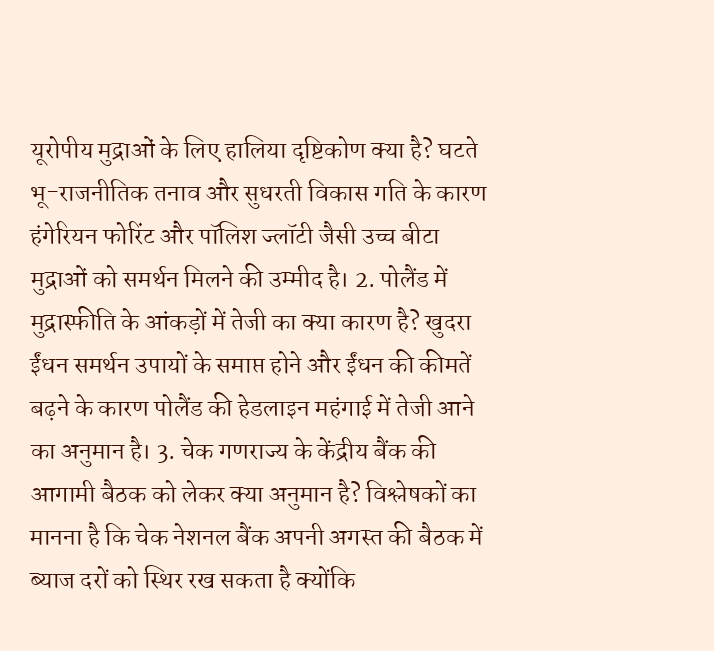यूरोपीय मुद्राओं के लिए हालिया दृष्टिकोण क्या है? घटते भू-राजनीतिक तनाव और सुधरती विकास गति के कारण हंगेरियन फोरिंट और पॉलिश ज्लॉटी जैसी उच्च बीटा मुद्राओं को समर्थन मिलने की उम्मीद है। 2. पोलैंड में मुद्रास्फीति के आंकड़ों में तेजी का क्या कारण है? खुदरा ईंधन समर्थन उपायों के समाप्त होने और ईंधन की कीमतें बढ़ने के कारण पोलैंड की हेडलाइन महंगाई में तेजी आने का अनुमान है। 3. चेक गणराज्य के केंद्रीय बैंक की आगामी बैठक को लेकर क्या अनुमान है? विश्लेषकों का मानना है कि चेक नेशनल बैंक अपनी अगस्त की बैठक में ब्याज दरों को स्थिर रख सकता है क्योंकि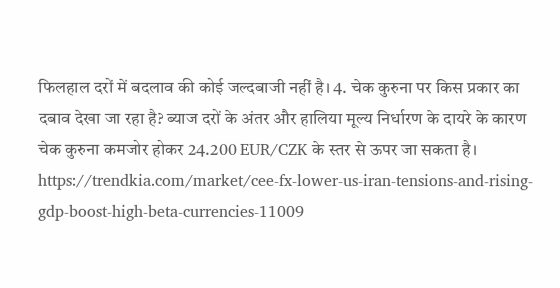फिलहाल दरों में बदलाव की कोई जल्दबाजी नहीं है। 4. चेक कुरुना पर किस प्रकार का दबाव देखा जा रहा है? ब्याज दरों के अंतर और हालिया मूल्य निर्धारण के दायरे के कारण चेक कुरुना कमजोर होकर 24.200 EUR/CZK के स्तर से ऊपर जा सकता है। https://trendkia.com/market/cee-fx-lower-us-iran-tensions-and-rising-gdp-boost-high-beta-currencies-11009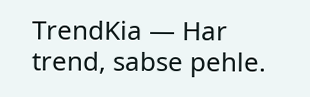TrendKia — Har trend, sabse pehle.